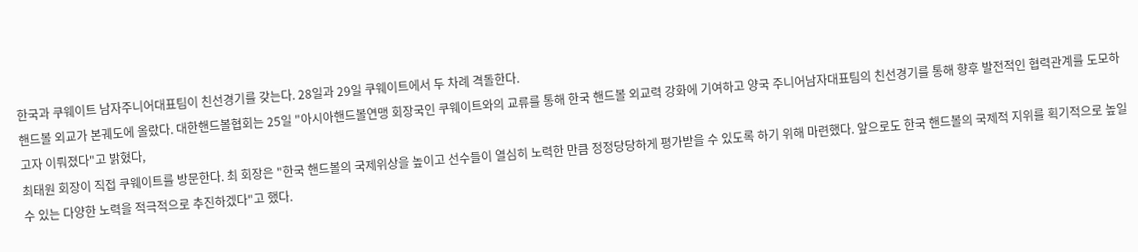한국과 쿠웨이트 남자주니어대표팀이 친선경기를 갖는다. 28일과 29일 쿠웨이트에서 두 차례 격돌한다.
핸드볼 외교가 본궤도에 올랐다. 대한핸드볼협회는 25일 "아시아핸드볼연맹 회장국인 쿠웨이트와의 교류를 통해 한국 핸드볼 외교력 강화에 기여하고 양국 주니어남자대표팀의 친선경기를 통해 향후 발전적인 협력관계를 도모하고자 이뤄졌다"고 밝혔다,
최태원 회장이 직접 쿠웨이트를 방문한다. 최 회장은 "한국 핸드볼의 국제위상을 높이고 선수들이 열심히 노력한 만큼 정정당당하게 평가받을 수 있도록 하기 위해 마련했다. 앞으로도 한국 핸드볼의 국제적 지위를 획기적으로 높일 수 있는 다양한 노력을 적극적으로 추진하겠다"고 했다.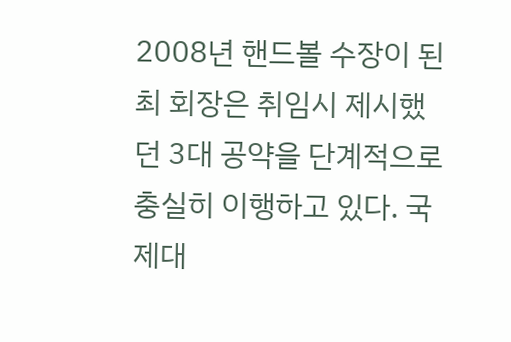2008년 핸드볼 수장이 된 최 회장은 취임시 제시했던 3대 공약을 단계적으로 충실히 이행하고 있다. 국제대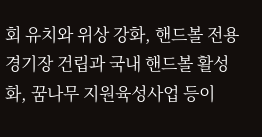회 유치와 위상 강화, 핸드볼 전용경기장 건립과 국내 핸드볼 활성화, 꿈나무 지원육성사업 등이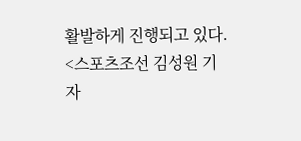활발하게 진행되고 있다.
<스포츠조선 김성원 기자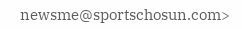newsme@sportschosun.com>